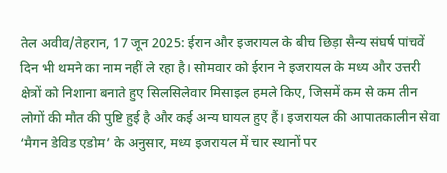तेल अवीव/तेहरान, 17 जून 2025: ईरान और इजरायल के बीच छिड़ा सैन्य संघर्ष पांचवें दिन भी थमने का नाम नहीं ले रहा है। सोमवार को ईरान ने इजरायल के मध्य और उत्तरी क्षेत्रों को निशाना बनाते हुए सिलसिलेवार मिसाइल हमले किए, जिसमें कम से कम तीन लोगों की मौत की पुष्टि हुई है और कई अन्य घायल हुए हैं। इजरायल की आपातकालीन सेवा ‘मैगन डेविड एडोम’ के अनुसार, मध्य इजरायल में चार स्थानों पर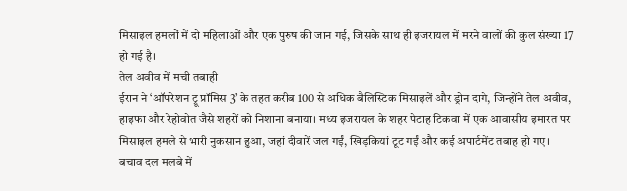मिसाइल हमलों में दो महिलाओं और एक पुरुष की जान गई, जिसके साथ ही इजरायल में मरने वालों की कुल संख्या 17 हो गई है।
तेल अवीव में मची तबाही
ईरान ने ‘ऑपरेशन ट्रू प्रॉमिस 3’ के तहत करीब 100 से अधिक बैलिस्टिक मिसाइलें और ड्रोन दागे, जिन्होंने तेल अवीव, हाइफा और रेहोवोत जैसे शहरों को निशाना बनाया। मध्य इजरायल के शहर पेटाह टिकवा में एक आवासीय इमारत पर मिसाइल हमले से भारी नुकसान हुआ, जहां दीवारें जल गईं, खिड़कियां टूट गईं और कई अपार्टमेंट तबाह हो गए। बचाव दल मलबे में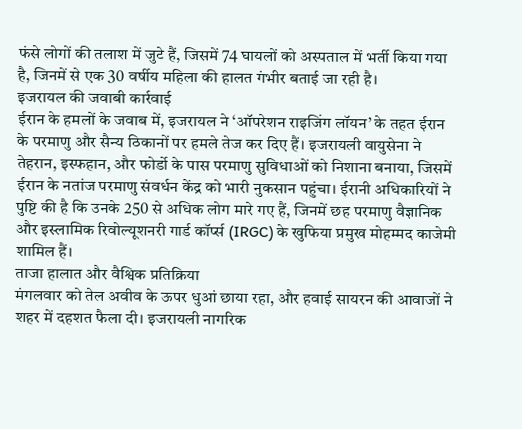फंसे लोगों की तलाश में जुटे हैं, जिसमें 74 घायलों को अस्पताल में भर्ती किया गया है, जिनमें से एक 30 वर्षीय महिला की हालत गंभीर बताई जा रही है।
इजरायल की जवाबी कार्रवाई
ईरान के हमलों के जवाब में, इजरायल ने ‘ऑपरेशन राइजिंग लॉयन’ के तहत ईरान के परमाणु और सैन्य ठिकानों पर हमले तेज कर दिए हैं। इजरायली वायुसेना ने तेहरान, इस्फहान, और फोर्डो के पास परमाणु सुविधाओं को निशाना बनाया, जिसमें ईरान के नतांज परमाणु संवर्धन केंद्र को भारी नुकसान पहुंचा। ईरानी अधिकारियों ने पुष्टि की है कि उनके 250 से अधिक लोग मारे गए हैं, जिनमें छह परमाणु वैज्ञानिक और इस्लामिक रिवोल्यूशनरी गार्ड कॉर्प्स (IRGC) के खुफिया प्रमुख मोहम्मद काजेमी शामिल हैं।
ताजा हालात और वैश्विक प्रतिक्रिया
मंगलवार को तेल अवीव के ऊपर धुआं छाया रहा, और हवाई सायरन की आवाजों ने शहर में दहशत फैला दी। इजरायली नागरिक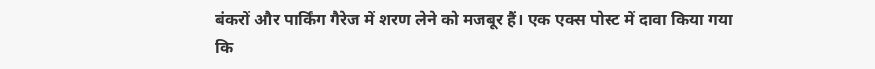बंकरों और पार्किंग गैरेज में शरण लेने को मजबूर हैं। एक एक्स पोस्ट में दावा किया गया कि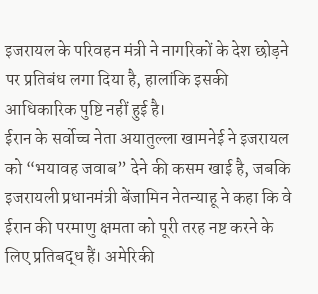इजरायल के परिवहन मंत्री ने नागरिकों के देश छोड़ने पर प्रतिबंध लगा दिया है, हालांकि इसकी आधिकारिक पुष्टि नहीं हुई है।
ईरान के सर्वोच्च नेता अयातुल्ला खामनेई ने इजरायल को “भयावह जवाब” देने की कसम खाई है, जबकि इजरायली प्रधानमंत्री बेंजामिन नेतन्याहू ने कहा कि वे ईरान की परमाणु क्षमता को पूरी तरह नष्ट करने के लिए प्रतिबद्ध हैं। अमेरिकी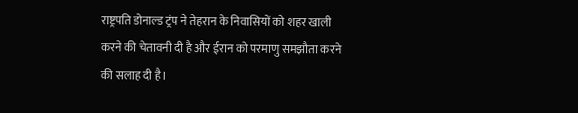राष्ट्रपति डोनाल्ड ट्रंप ने तेहरान के निवासियों को शहर खाली करने की चेतावनी दी है और ईरान को परमाणु समझौता करने की सलाह दी है।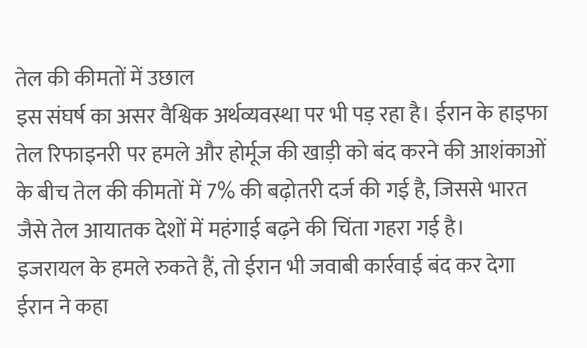तेल की कीमतों में उछाल
इस संघर्ष का असर वैश्विक अर्थव्यवस्था पर भी पड़ रहा है। ईरान के हाइफा तेल रिफाइनरी पर हमले और होर्मूज की खाड़ी को बंद करने की आशंकाओं के बीच तेल की कीमतों में 7% की बढ़ोतरी दर्ज की गई है, जिससे भारत जैसे तेल आयातक देशों में महंगाई बढ़ने की चिंता गहरा गई है।
इजरायल के हमले रुकते हैं, तो ईरान भी जवाबी कार्रवाई बंद कर देगा
ईरान ने कहा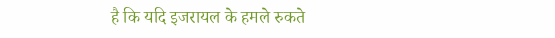है कि यदि इजरायल के हमले रुकते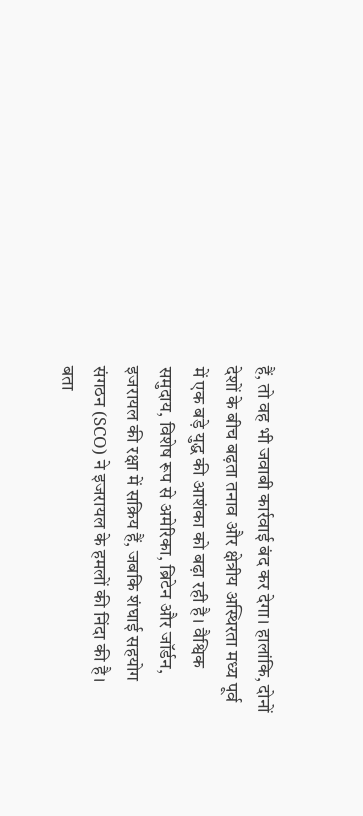हैं, तो वह भी जवाबी कार्रवाई बंद कर देगा। हालांकि, दोनों देशों के बीच बढ़ता तनाव और क्षेत्रीय अस्थिरता मध्य पूर्व में एक बड़े युद्ध की आशंका को बढ़ा रही है। वैश्विक समुदाय, विशेष रूप से अमेरिका, ब्रिटेन और जॉर्डन, इजरायल की रक्षा में सक्रिय हैं, जबकि शंघाई सहयोग संगठन (SCO) ने इजरायल के हमलों की निंदा की है।
बता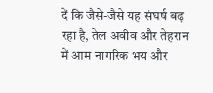दें कि जैसे-जैसे यह संघर्ष बढ़ रहा है, तेल अवीव और तेहरान में आम नागरिक भय और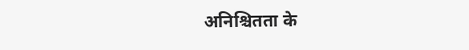अनिश्चितता के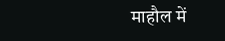माहौल में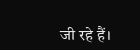जी रहे हैं।